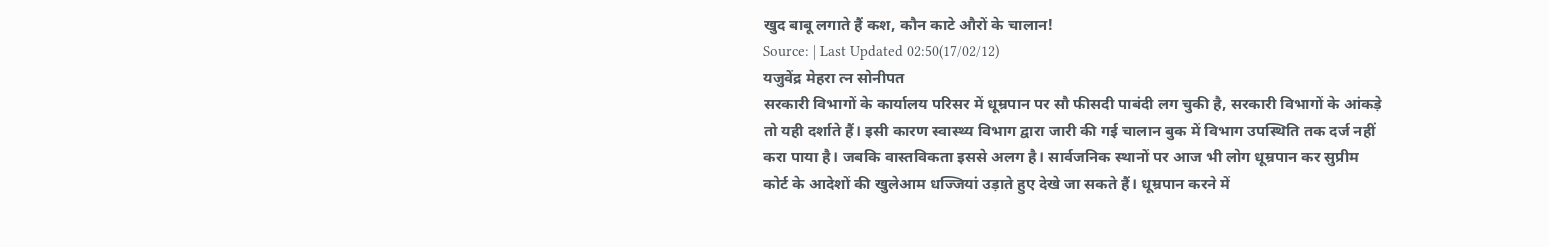खुद बाबू लगाते हैं कश, कौन काटे औरों के चालान!
Source: | Last Updated 02:50(17/02/12)
यजुवेंद्र मेहरा त्न सोनीपत
सरकारी विभागों के कार्यालय परिसर में धूम्रपान पर सौ फीसदी पाबंदी लग चुकी है, सरकारी विभागों के आंकड़े तो यही दर्शाते हैं। इसी कारण स्वास्थ्य विभाग द्वारा जारी की गई चालान बुक में विभाग उपस्थिति तक दर्ज नहीं करा पाया है। जबकि वास्तविकता इससे अलग है। सार्वजनिक स्थानों पर आज भी लोग धूम्रपान कर सुप्रीम कोर्ट के आदेशों की खुलेआम धज्जियां उड़ाते हुए देखे जा सकते हैं। धूम्रपान करने में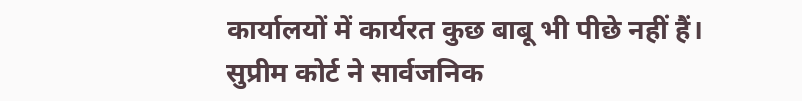कार्यालयों में कार्यरत कुछ बाबू भी पीछे नहीं हैं।
सुप्रीम कोर्ट ने सार्वजनिक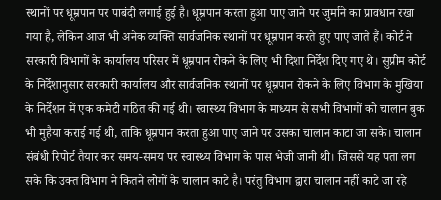स्थानों पर धूम्रपान पर पाबंदी लगाई हुई है। धूम्रपान करता हुआ पाए जाने पर जुर्माने का प्रावधान रखा गया है, लेकिन आज भी अनेक व्यक्ति सार्वजनिक स्थानों पर धूम्रपान करते हुए पाए जाते हैं। कोर्ट ने सरकारी विभागों के कार्यालय परिसर में धूम्रपान रोकने के लिए भी दिशा निर्देश दिए गए थे। सुप्रीम कोर्ट के निर्देशानुसार सरकारी कार्यालय और सार्वजनिक स्थानों पर धूम्रपान रोकने के लिए विभाग के मुखिया के निर्देशन में एक कमेटी गठित की गई थी। स्वास्थ्य विभाग के माध्यम से सभी विभागों को चालान बुक भी मुहैया कराई गई थी, ताकि धूम्रपान करता हुआ पाए जाने पर उसका चालान काटा जा सके। चालान संबंधी रिपोर्ट तैयार कर समय-समय पर स्वास्थ्य विभाग के पास भेजी जानी थी। जिससे यह पता लग सके कि उक्त विभाग ने कितने लोगों के चालान काटे है। परंतु विभाग द्वारा चालान नहीं काटे जा रहे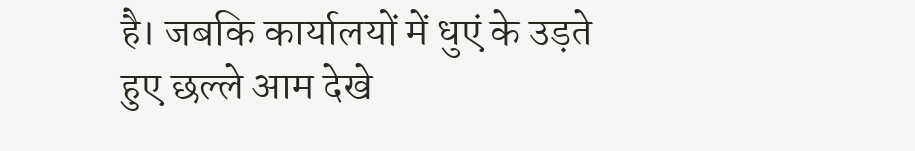है। जबकि कार्यालयों में धुएं के उड़ते हुए छल्ले आम देखे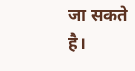जा सकते है।